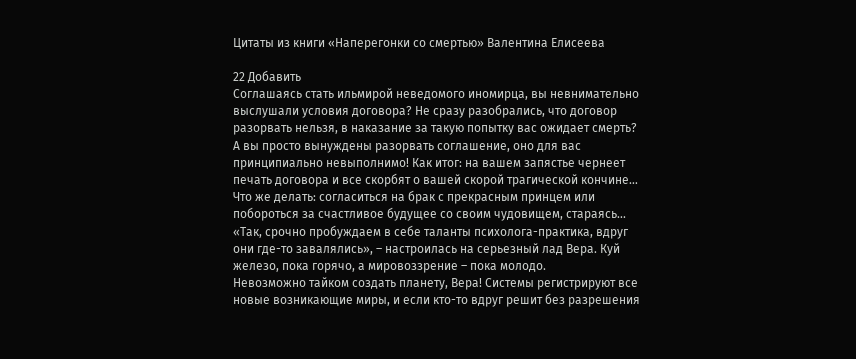Цитаты из книги «Наперегонки со смертью» Валентина Елисеева

22 Добавить
Соглашаясь стать ильмирой неведомого иномирца, вы невнимательно выслушали условия договора? Не сразу разобрались, что договор разорвать нельзя, в наказание за такую попытку вас ожидает смерть? А вы просто вынуждены разорвать соглашение, оно для вас принципиально невыполнимо! Как итог: на вашем запястье чернеет печать договора и все скорбят о вашей скорой трагической кончине… Что же делать: согласиться на брак с прекрасным принцем или побороться за счастливое будущее со своим чудовищем, стараясь...
«Так, срочно пробуждаем в себе таланты психолога-практика, вдруг они где-то завалялись», – настроилась на серьезный лад Вера. Куй железо, пока горячо, а мировоззрение – пока молодо.
Невозможно тайком создать планету, Вера! Системы регистрируют все новые возникающие миры, и если кто-то вдруг решит без разрешения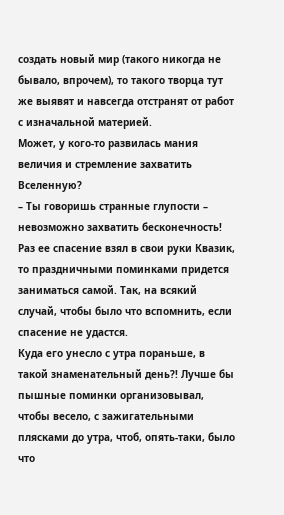создать новый мир (такого никогда не бывало, впрочем), то такого творца тут же выявят и навсегда отстранят от работ с изначальной материей.
Может, у кого-то развилась мания величия и стремление захватить Вселенную?
– Ты говоришь странные глупости – невозможно захватить бесконечность!
Раз ее спасение взял в свои руки Квазик, то праздничными поминками придется заниматься самой. Так, на всякий случай, чтобы было что вспомнить, если спасение не удастся.
Куда его унесло с утра пораньше, в такой знаменательный день?! Лучше бы пышные поминки организовывал, чтобы весело, с зажигательными плясками до утра, чтоб, опять-таки, было что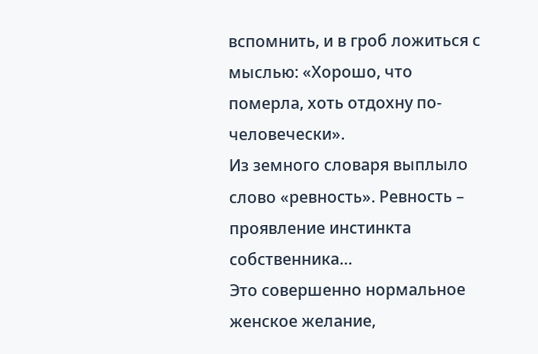вспомнить, и в гроб ложиться с мыслью: «Хорошо, что померла, хоть отдохну по-человечески».
Из земного словаря выплыло слово «ревность». Ревность – проявление инстинкта собственника…
Это совершенно нормальное женское желание,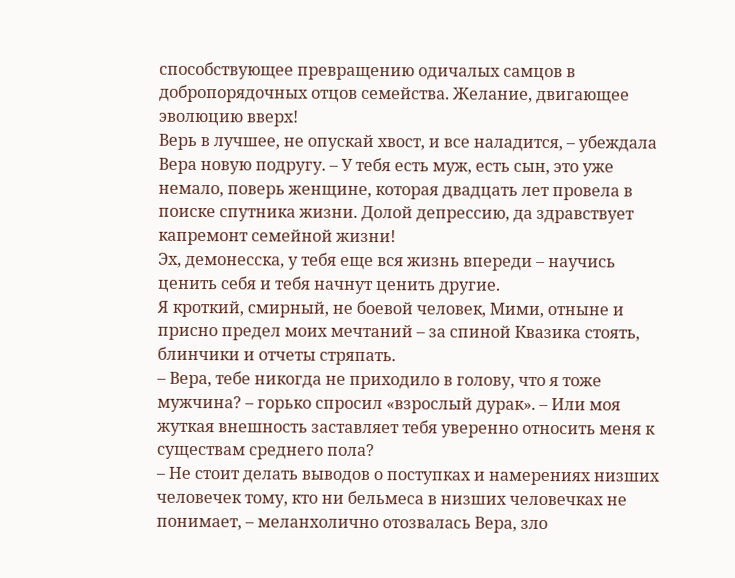способствующее превращению одичалых самцов в добропорядочных отцов семейства. Желание, двигающее эволюцию вверх!
Верь в лучшее, не опускай хвост, и все наладится, – убеждала Вера новую подругу. – У тебя есть муж, есть сын, это уже немало, поверь женщине, которая двадцать лет провела в поиске спутника жизни. Долой депрессию, да здравствует капремонт семейной жизни!
Эх, демонесска, у тебя еще вся жизнь впереди – научись ценить себя и тебя начнут ценить другие.
Я кроткий, смирный, не боевой человек, Мими, отныне и присно предел моих мечтаний – за спиной Квазика стоять, блинчики и отчеты стряпать.
– Вера, тебе никогда не приходило в голову, что я тоже мужчина? – горько спросил «взрослый дурак». – Или моя жуткая внешность заставляет тебя уверенно относить меня к существам среднего пола?
– Не стоит делать выводов о поступках и намерениях низших человечек тому, кто ни бельмеса в низших человечках не понимает, – меланхолично отозвалась Вера, зло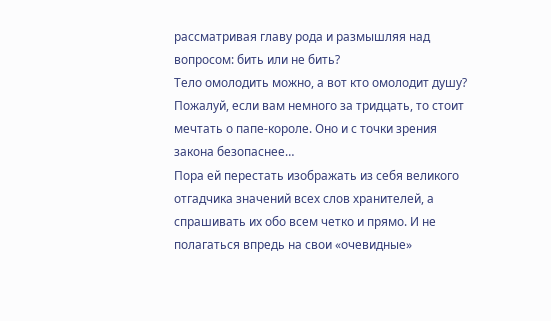рассматривая главу рода и размышляя над вопросом: бить или не бить?
Тело омолодить можно, а вот кто омолодит душу?
Пожалуй, если вам немного за тридцать, то стоит мечтать о папе-короле. Оно и с точки зрения закона безопаснее…
Пора ей перестать изображать из себя великого отгадчика значений всех слов хранителей, а спрашивать их обо всем четко и прямо. И не полагаться впредь на свои «очевидные»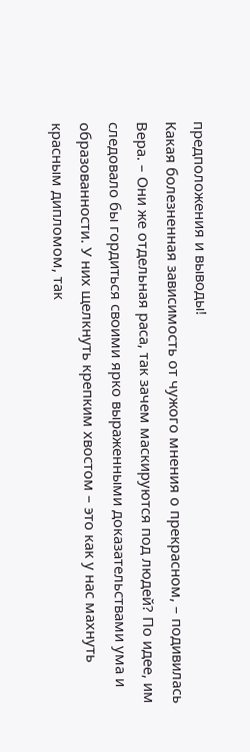предположения и выводы!
Какая болезненная зависимость от чужого мнения о прекрасном, – подивилась Вера. – Они же отдельная раса, так зачем маскируются под людей? По идее, им следовало бы гордиться своими ярко выраженными доказательствами ума и образованности. У них щелкнуть крепким хвостом – это как у нас махнуть красным дипломом, так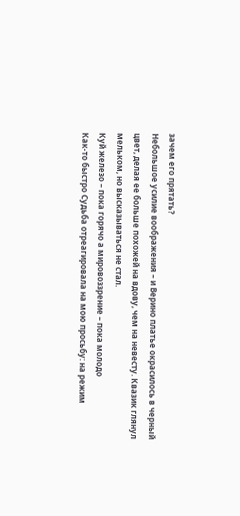зачем его прятать?
Небольшое усилие воображения – и Верино платье окрасилось в черный цвет, делая ее больше похожей на вдову, чем на невесту. Квазик глянул мельком, но высказываться не стал.
Куй железо – пока горячо а мировоззрение – пока молодо
Как-то быстро Судьба отреагировала на мою просьбу: на режим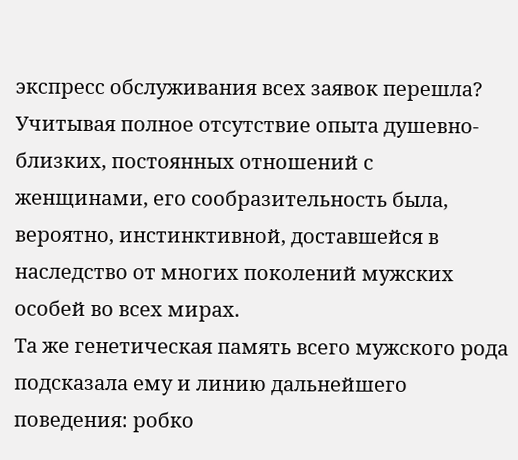экспресс обслуживания всех заявок перешла?
Учитывая полное отсутствие опыта душевно-близких, постоянных отношений с женщинами, его сообразительность была, вероятно, инстинктивной, доставшейся в наследство от многих поколений мужских особей во всех мирах.
Та же генетическая память всего мужского рода подсказала ему и линию дальнейшего поведения: робко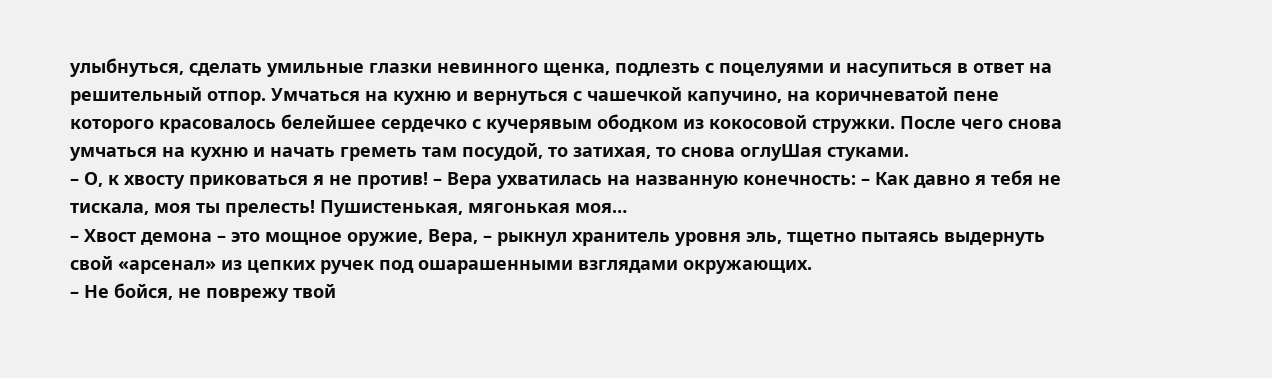улыбнуться, сделать умильные глазки невинного щенка, подлезть с поцелуями и насупиться в ответ на решительный отпор. Умчаться на кухню и вернуться с чашечкой капучино, на коричневатой пене которого красовалось белейшее сердечко с кучерявым ободком из кокосовой стружки. После чего снова умчаться на кухню и начать греметь там посудой, то затихая, то снова оглуШая стуками.
– О, к хвосту приковаться я не против! – Вера ухватилась на названную конечность: – Как давно я тебя не тискала, моя ты прелесть! Пушистенькая, мягонькая моя…
– Хвост демона – это мощное оружие, Вера, – рыкнул хранитель уровня эль, тщетно пытаясь выдернуть свой «арсенал» из цепких ручек под ошарашенными взглядами окружающих.
– Не бойся, не поврежу твой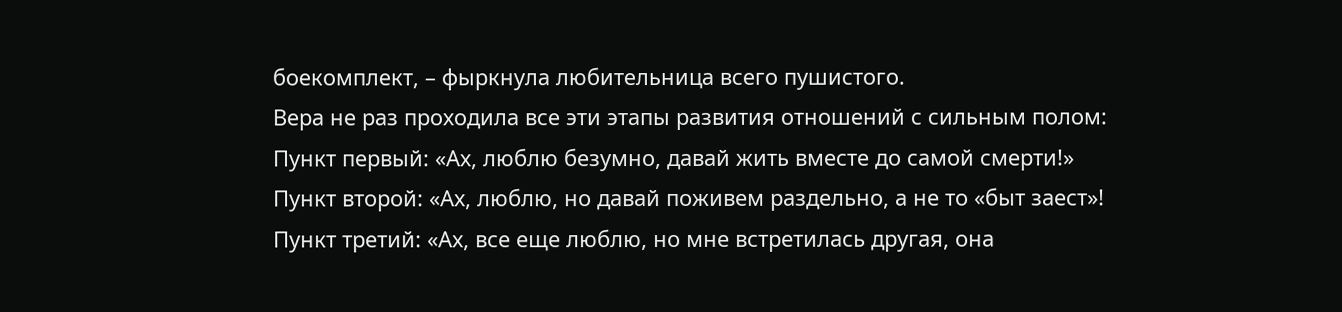боекомплект, – фыркнула любительница всего пушистого.
Вера не раз проходила все эти этапы развития отношений с сильным полом:
Пункт первый: «Ах, люблю безумно, давай жить вместе до самой смерти!»
Пункт второй: «Ах, люблю, но давай поживем раздельно, а не то «быт заест»!
Пункт третий: «Ах, все еще люблю, но мне встретилась другая, она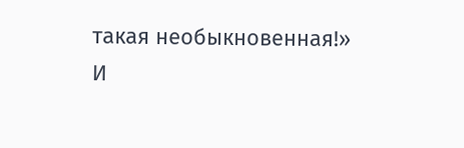такая необыкновенная!»
И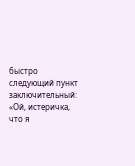быстро следующий пункт заключительный: «Ой, истеричка, что я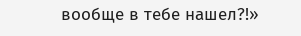вообще в тебе нашел?!»